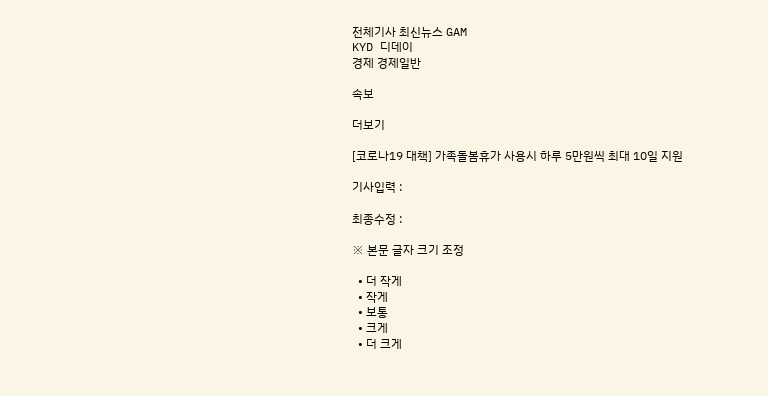전체기사 최신뉴스 GAM
KYD 디데이
경제 경제일반

속보

더보기

[코로나19 대책] 가족돌봄휴가 사용시 하루 5만원씩 최대 10일 지원

기사입력 :

최종수정 :

※ 본문 글자 크기 조정

  • 더 작게
  • 작게
  • 보통
  • 크게
  • 더 크게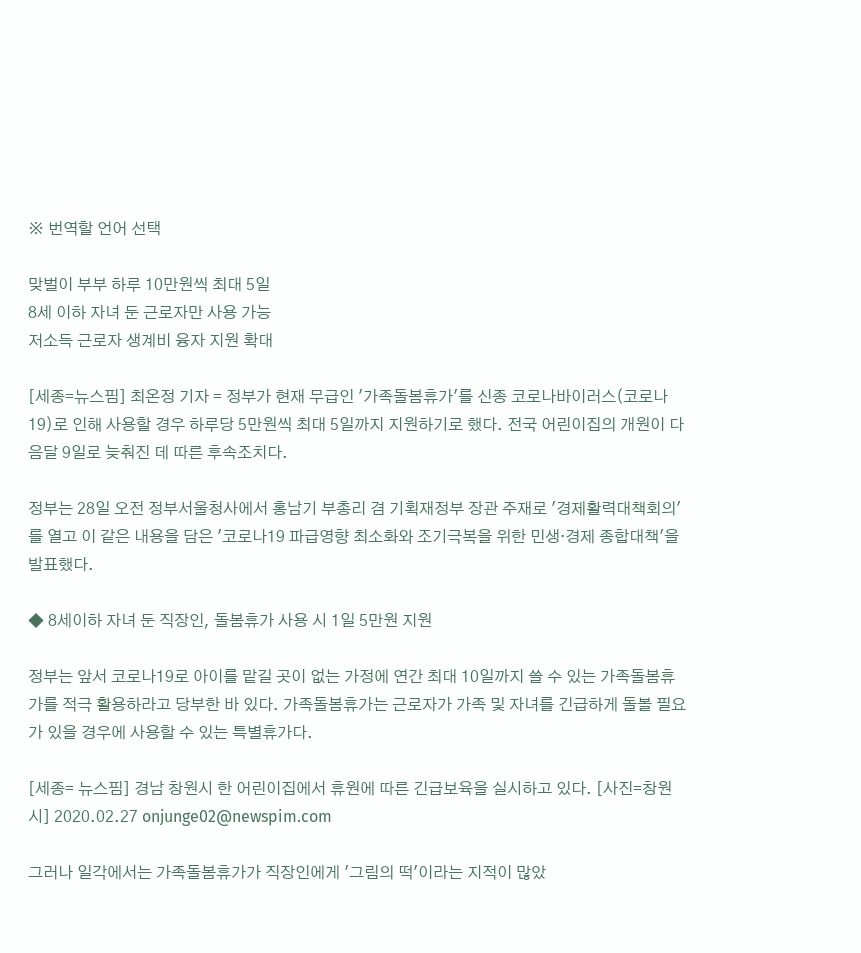※ 번역할 언어 선택

맞벌이 부부 하루 10만원씩 최대 5일
8세 이하 자녀 둔 근로자만 사용 가능
저소득 근로자 생계비 융자 지원 확대

[세종=뉴스핌] 최온정 기자 = 정부가 현재 무급인 '가족돌봄휴가'를 신종 코로나바이러스(코로나19)로 인해 사용할 경우 하루당 5만원씩 최대 5일까지 지원하기로 했다. 전국 어린이집의 개원이 다음달 9일로 늦춰진 데 따른 후속조치다.

정부는 28일 오전 정부서울청사에서 홍남기 부총리 겸 기획재정부 장관 주재로 '경제활력대책회의'를 열고 이 같은 내용을 담은 '코로나19 파급영향 최소화와 조기극복을 위한 민생·경제 종합대책'을 발표했다.

◆ 8세이하 자녀 둔 직장인, 돌봄휴가 사용 시 1일 5만원 지원

정부는 앞서 코로나19로 아이를 맡길 곳이 없는 가정에 연간 최대 10일까지 쓸 수 있는 가족돌봄휴가를 적극 활용하라고 당부한 바 있다. 가족돌봄휴가는 근로자가 가족 및 자녀를 긴급하게 돌볼 필요가 있을 경우에 사용할 수 있는 특별휴가다.

[세종= 뉴스핌] 경남 창원시 한 어린이집에서 휴원에 따른 긴급보육을 실시하고 있다. [사진=창원시] 2020.02.27 onjunge02@newspim.com

그러나 일각에서는 가족돌봄휴가가 직장인에게 '그림의 떡'이라는 지적이 많았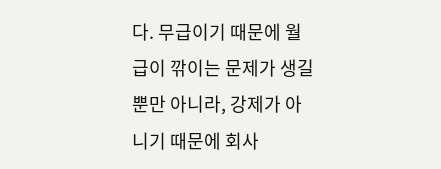다. 무급이기 때문에 월급이 깎이는 문제가 생길 뿐만 아니라, 강제가 아니기 때문에 회사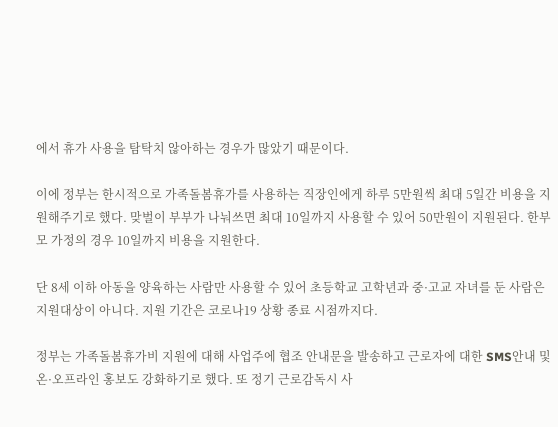에서 휴가 사용을 탐탁치 않아하는 경우가 많았기 때문이다.

이에 정부는 한시적으로 가족돌봄휴가를 사용하는 직장인에게 하루 5만원씩 최대 5일간 비용을 지원해주기로 했다. 맞벌이 부부가 나눠쓰면 최대 10일까지 사용할 수 있어 50만원이 지원된다. 한부모 가정의 경우 10일까지 비용을 지원한다.

단 8세 이하 아동을 양육하는 사람만 사용할 수 있어 초등학교 고학년과 중·고교 자녀를 둔 사람은 지원대상이 아니다. 지원 기간은 코로나19 상황 종료 시점까지다.

정부는 가족돌봄휴가비 지원에 대해 사업주에 협조 안내문을 발송하고 근로자에 대한 SMS안내 및 온·오프라인 홍보도 강화하기로 했다. 또 정기 근로감독시 사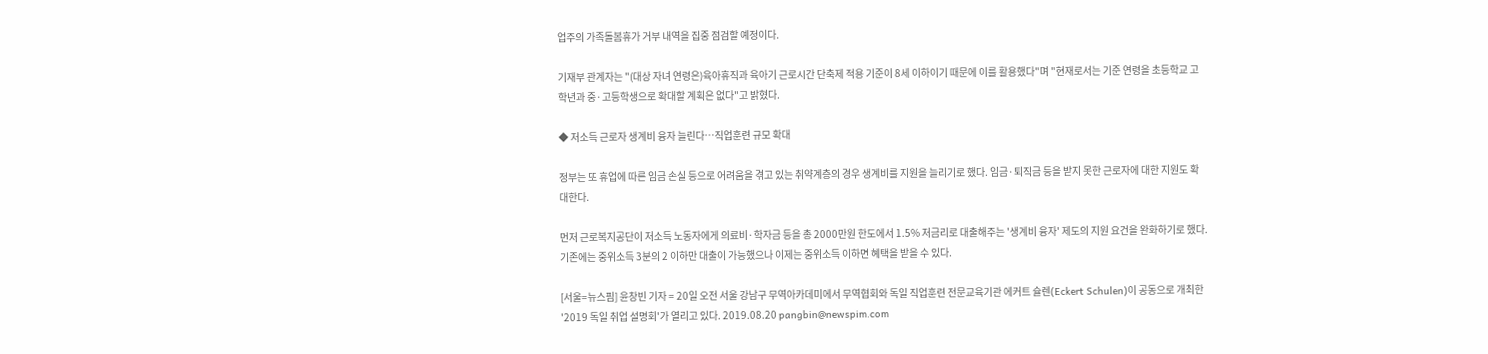업주의 가족돌봄휴가 거부 내역을 집중 점검할 예정이다.

기재부 관계자는 "(대상 자녀 연령은)육아휴직과 육아기 근로시간 단축제 적용 기준이 8세 이하이기 때문에 이를 활용했다"며 "현재로서는 기준 연령을 초등학교 고학년과 중·고등학생으로 확대할 계획은 없다"고 밝혔다.

◆ 저소득 근로자 생계비 융자 늘린다…직업훈련 규모 확대

정부는 또 휴업에 따른 임금 손실 등으로 어려움을 겪고 있는 취약계층의 경우 생계비를 지원을 늘리기로 했다. 임금·퇴직금 등을 받지 못한 근로자에 대한 지원도 확대한다.

먼저 근로복지공단이 저소득 노동자에게 의료비·학자금 등을 총 2000만원 한도에서 1.5% 저금리로 대출해주는 '생계비 융자' 제도의 지원 요건을 완화하기로 했다. 기존에는 중위소득 3분의 2 이하만 대출이 가능했으나 이제는 중위소득 이하면 혜택을 받을 수 있다.

[서울=뉴스핌] 윤창빈 기자 = 20일 오전 서울 강남구 무역아카데미에서 무역협회와 독일 직업훈련 전문교육기관 에커트 슐렌(Eckert Schulen)이 공동으로 개최한 '2019 독일 취업 설명회'가 열리고 있다. 2019.08.20 pangbin@newspim.com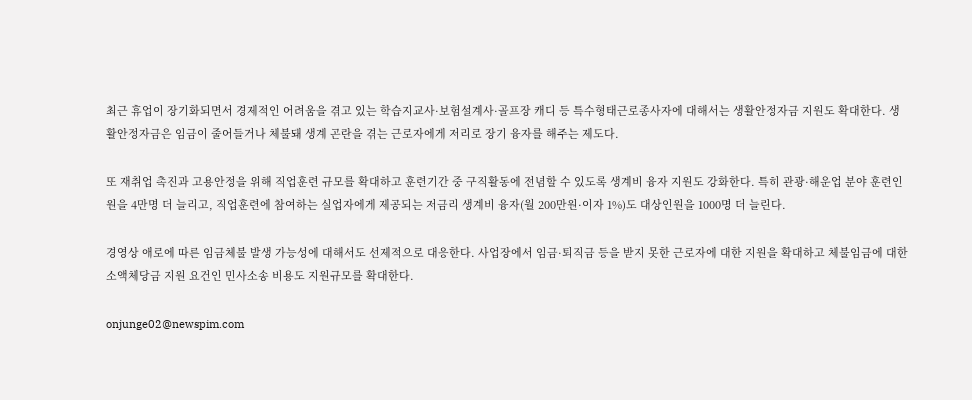최근 휴업이 장기화되면서 경제적인 어려움을 겪고 있는 학습지교사·보험설계사·골프장 캐디 등 특수형태근로종사자에 대해서는 생활안정자금 지원도 확대한다. 생활안정자금은 임금이 줄어들거나 체불돼 생계 곤란을 겪는 근로자에게 저리로 장기 융자를 해주는 제도다.

또 재취업 촉진과 고용안정을 위해 직업훈련 규모를 확대하고 훈련기간 중 구직활동에 전념할 수 있도록 생계비 융자 지원도 강화한다. 특히 관광·해운업 분야 훈련인원을 4만명 더 늘리고, 직업훈련에 참여하는 실업자에게 제공되는 저금리 생계비 융자(월 200만원·이자 1%)도 대상인원을 1000명 더 늘린다.

경영상 애로에 따른 임금체불 발생 가능성에 대해서도 선제적으로 대응한다. 사업장에서 임금·퇴직금 등을 받지 못한 근로자에 대한 지원을 확대하고 체불임금에 대한 소액체당금 지원 요건인 민사소송 비용도 지원규모를 확대한다.

onjunge02@newspim.com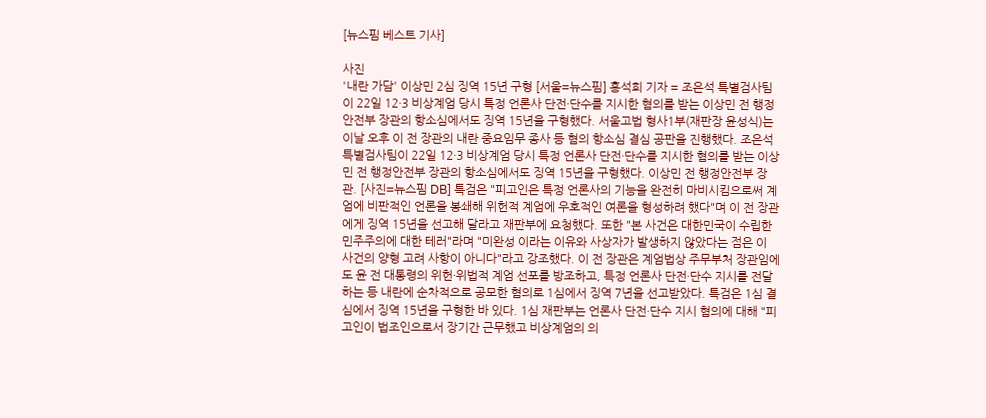[뉴스핌 베스트 기사]

사진
'내란 가담' 이상민 2심 징역 15년 구형 [서울=뉴스핌] 홍석희 기자 = 조은석 특별검사팀이 22일 12·3 비상계엄 당시 특정 언론사 단전·단수를 지시한 혐의를 받는 이상민 전 행정안전부 장관의 항소심에서도 징역 15년을 구형했다. 서울고법 형사1부(재판장 윤성식)는 이날 오후 이 전 장관의 내란 중요임무 종사 등 혐의 항소심 결심 공판을 진행했다. 조은석 특별검사팀이 22일 12·3 비상계엄 당시 특정 언론사 단전·단수를 지시한 혐의를 받는 이상민 전 행정안전부 장관의 항소심에서도 징역 15년을 구형했다. 이상민 전 행정안전부 장관. [사진=뉴스핌 DB] 특검은 "피고인은 특정 언론사의 기능을 완전히 마비시킴으로써 계엄에 비판적인 언론을 봉쇄해 위헌적 계엄에 우호적인 여론을 형성하려 했다"며 이 전 장관에게 징역 15년을 선고해 달라고 재판부에 요청했다. 또한 "본 사건은 대한민국이 수립한 민주주의에 대한 테러"라며 "미완성 이라는 이유와 사상자가 발생하지 않았다는 점은 이 사건의 양형 고려 사항이 아니다"라고 강조했다. 이 전 장관은 계엄법상 주무부처 장관임에도 윤 전 대통령의 위헌·위법적 계엄 선포를 방조하고, 특정 언론사 단전·단수 지시를 전달하는 등 내란에 순차적으로 공모한 혐의로 1심에서 징역 7년을 선고받았다. 특검은 1심 결심에서 징역 15년을 구형한 바 있다. 1심 재판부는 언론사 단전·단수 지시 혐의에 대해 "피고인이 법조인으로서 장기간 근무했고 비상계엄의 의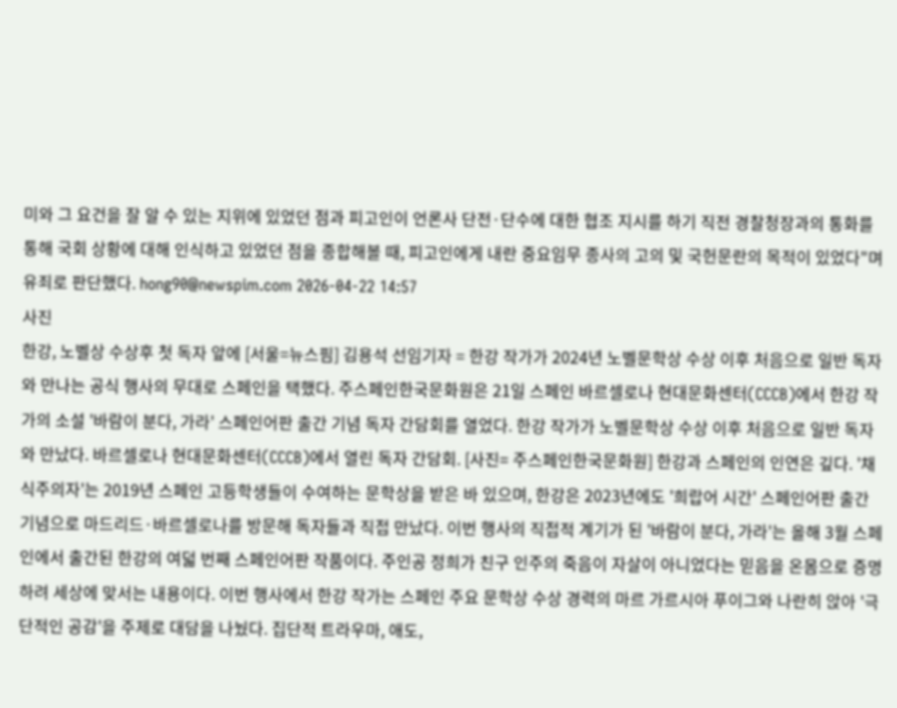미와 그 요건을 잘 알 수 있는 지위에 있었던 점과 피고인이 언론사 단전·단수에 대한 협조 지시를 하기 직전 경찰청장과의 통화를 통해 국회 상황에 대해 인식하고 있었던 점을 종합해볼 때, 피고인에게 내란 중요임무 종사의 고의 및 국헌문란의 목적이 있었다"며 유죄로 판단했다. hong90@newspim.com 2026-04-22 14:57
사진
한강, 노벨상 수상후 첫 독자 앞에 [서울=뉴스핌] 김용석 선임기자 = 한강 작가가 2024년 노벨문학상 수상 이후 처음으로 일반 독자와 만나는 공식 행사의 무대로 스페인을 택했다. 주스페인한국문화원은 21일 스페인 바르셀로나 현대문화센터(CCCB)에서 한강 작가의 소설 '바람이 분다, 가라' 스페인어판 출간 기념 독자 간담회를 열었다. 한강 작가가 노벨문학상 수상 이후 처음으로 일반 독자와 만났다. 바르셀로나 현대문화센터(CCCB)에서 열린 독자 간담회. [사진= 주스페인한국문화원] 한강과 스페인의 인연은 깊다. '채식주의자'는 2019년 스페인 고등학생들이 수여하는 문학상을 받은 바 있으며, 한강은 2023년에도 '희랍어 시간' 스페인어판 출간 기념으로 마드리드·바르셀로나를 방문해 독자들과 직접 만났다. 이번 행사의 직접적 계기가 된 '바람이 분다, 가라'는 올해 3월 스페인에서 출간된 한강의 여덟 번째 스페인어판 작품이다. 주인공 정희가 친구 인주의 죽음이 자살이 아니었다는 믿음을 온몸으로 증명하려 세상에 맞서는 내용이다. 이번 행사에서 한강 작가는 스페인 주요 문학상 수상 경력의 마르 가르시아 푸이그와 나란히 앉아 '극단적인 공감'을 주제로 대담을 나눴다. 집단적 트라우마, 애도,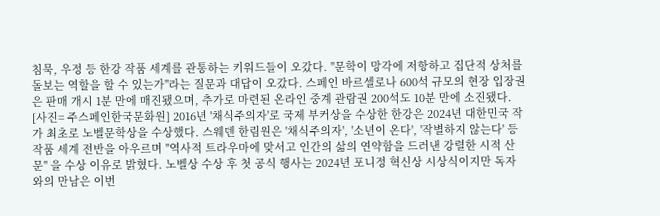침묵, 우정 등 한강 작품 세계를 관통하는 키워드들이 오갔다. "문학이 망각에 저항하고 집단적 상처를 돌보는 역할을 할 수 있는가"라는 질문과 대답이 오갔다. 스페인 바르셀로나 600석 규모의 현장 입장권은 판매 개시 1분 만에 매진됐으며, 추가로 마련된 온라인 중계 관람권 200석도 10분 만에 소진됐다. [사진= 주스페인한국문화원] 2016년 '채식주의자'로 국제 부커상을 수상한 한강은 2024년 대한민국 작가 최초로 노벨문학상을 수상했다. 스웨덴 한림원은 '채식주의자', '소년이 온다', '작별하지 않는다' 등 작품 세계 전반을 아우르며 "역사적 트라우마에 맞서고 인간의 삶의 연약함을 드러낸 강렬한 시적 산문" 을 수상 이유로 밝혔다. 노벨상 수상 후 첫 공식 행사는 2024년 포니정 혁신상 시상식이지만 독자와의 만남은 이번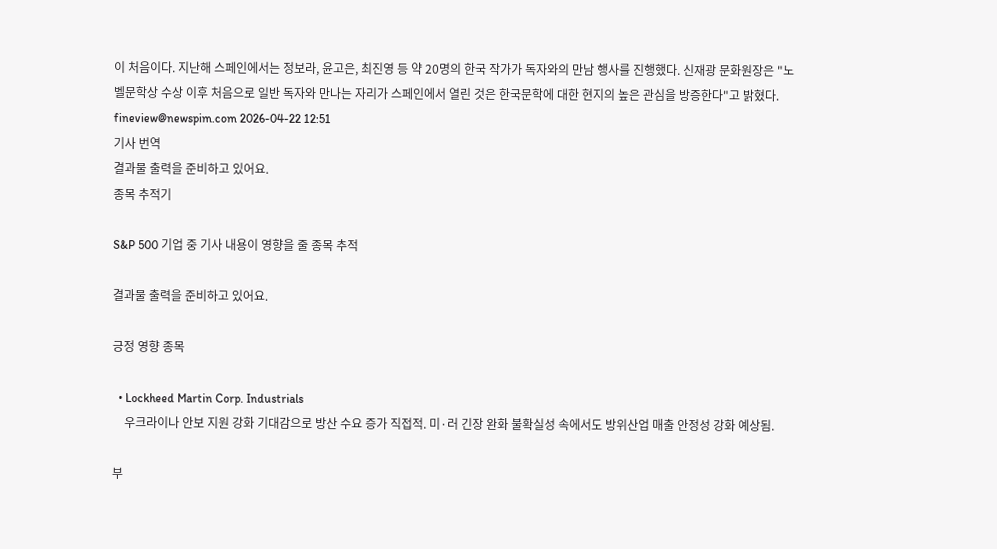이 처음이다. 지난해 스페인에서는 정보라, 윤고은, 최진영 등 약 20명의 한국 작가가 독자와의 만남 행사를 진행했다. 신재광 문화원장은 "노벨문학상 수상 이후 처음으로 일반 독자와 만나는 자리가 스페인에서 열린 것은 한국문학에 대한 현지의 높은 관심을 방증한다"고 밝혔다. fineview@newspim.com 2026-04-22 12:51
기사 번역
결과물 출력을 준비하고 있어요.
종목 추적기

S&P 500 기업 중 기사 내용이 영향을 줄 종목 추적

결과물 출력을 준비하고 있어요.

긍정 영향 종목

  • Lockheed Martin Corp. Industrials
    우크라이나 안보 지원 강화 기대감으로 방산 수요 증가 직접적. 미·러 긴장 완화 불확실성 속에서도 방위산업 매출 안정성 강화 예상됨.

부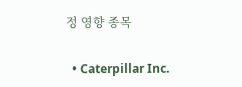정 영향 종목

  • Caterpillar Inc.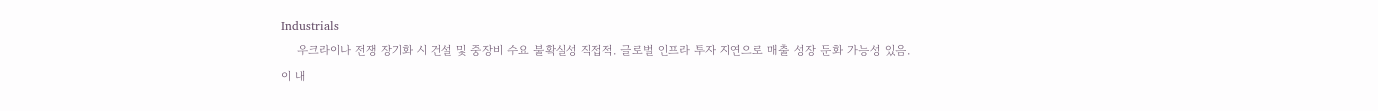Industrials
    우크라이나 전쟁 장기화 시 건설 및 중장비 수요 불확실성 직접적. 글로벌 인프라 투자 지연으로 매출 성장 둔화 가능성 있음.
이 내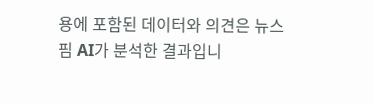용에 포함된 데이터와 의견은 뉴스핌 AI가 분석한 결과입니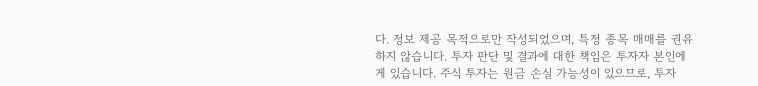다. 정보 제공 목적으로만 작성되었으며, 특정 종목 매매를 권유하지 않습니다. 투자 판단 및 결과에 대한 책임은 투자자 본인에게 있습니다. 주식 투자는 원금 손실 가능성이 있으므로, 투자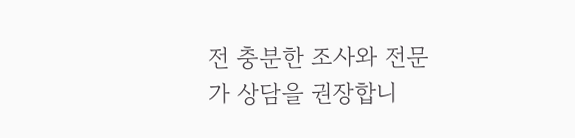전 충분한 조사와 전문가 상담을 권장합니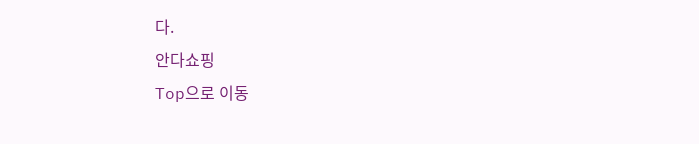다.
안다쇼핑
Top으로 이동